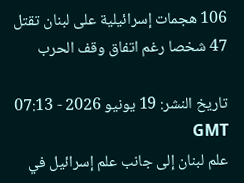106 هجمات إسرائيلية على لبنان تقتل 47 شخصا رغم اتفاق وقف الحرب

تاريخ النشر: 19 يونيو 2026 - 07:13 GMT
علم لبنان إلى جانب علم إسرائيل في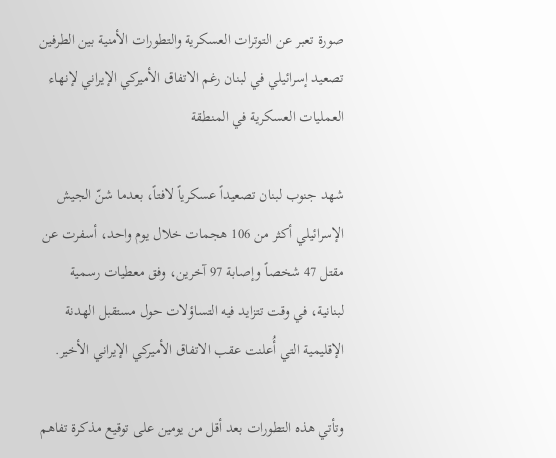صورة تعبر عن التوترات العسكرية والتطورات الأمنية بين الطرفين
تصعيد إسرائيلي في لبنان رغم الاتفاق الأميركي الإيراني لإنهاء العمليات العسكرية في المنطقة

شهد جنوب لبنان تصعيداً عسكرياً لافتاً، بعدما شنّ الجيش الإسرائيلي أكثر من 106 هجمات خلال يوم واحد، أسفرت عن مقتل 47 شخصاً وإصابة 97 آخرين، وفق معطيات رسمية لبنانية، في وقت تتزايد فيه التساؤلات حول مستقبل الهدنة الإقليمية التي أُعلنت عقب الاتفاق الأميركي الإيراني الأخير.

وتأتي هذه التطورات بعد أقل من يومين على توقيع مذكرة تفاهم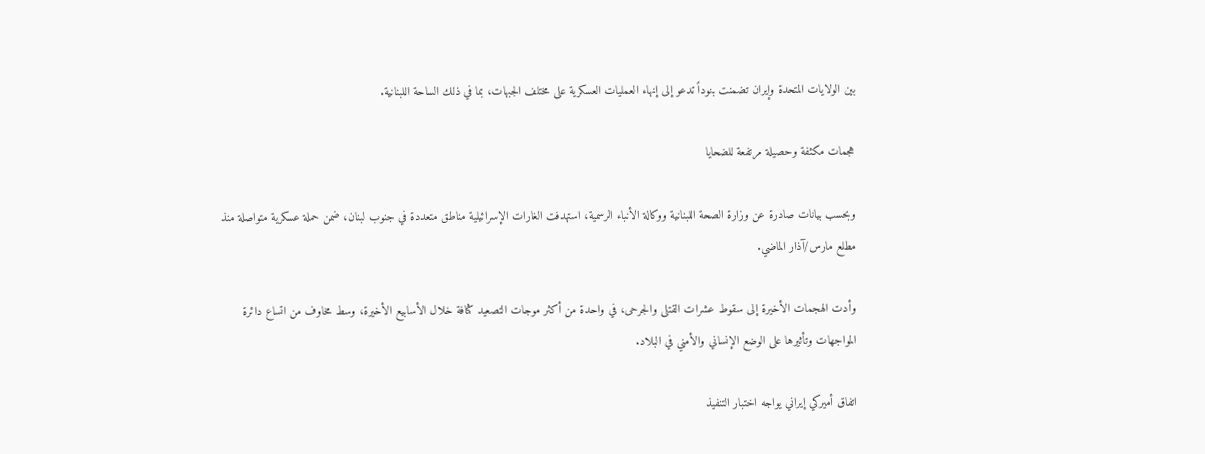بين الولايات المتحدة وإيران تضمنت بنوداً تدعو إلى إنهاء العمليات العسكرية على مختلف الجبهات، بما في ذلك الساحة اللبنانية.

هجمات مكثفة وحصيلة مرتفعة للضحايا

وبحسب بيانات صادرة عن وزارة الصحة اللبنانية ووكالة الأنباء الرسمية، استهدفت الغارات الإسرائيلية مناطق متعددة في جنوب لبنان، ضمن حملة عسكرية متواصلة منذ مطلع مارس/آذار الماضي.

وأدت الهجمات الأخيرة إلى سقوط عشرات القتلى والجرحى، في واحدة من أكثر موجات التصعيد كثافة خلال الأسابيع الأخيرة، وسط مخاوف من اتساع دائرة المواجهات وتأثيرها على الوضع الإنساني والأمني في البلاد.

اتفاق أميركي إيراني يواجه اختبار التنفيذ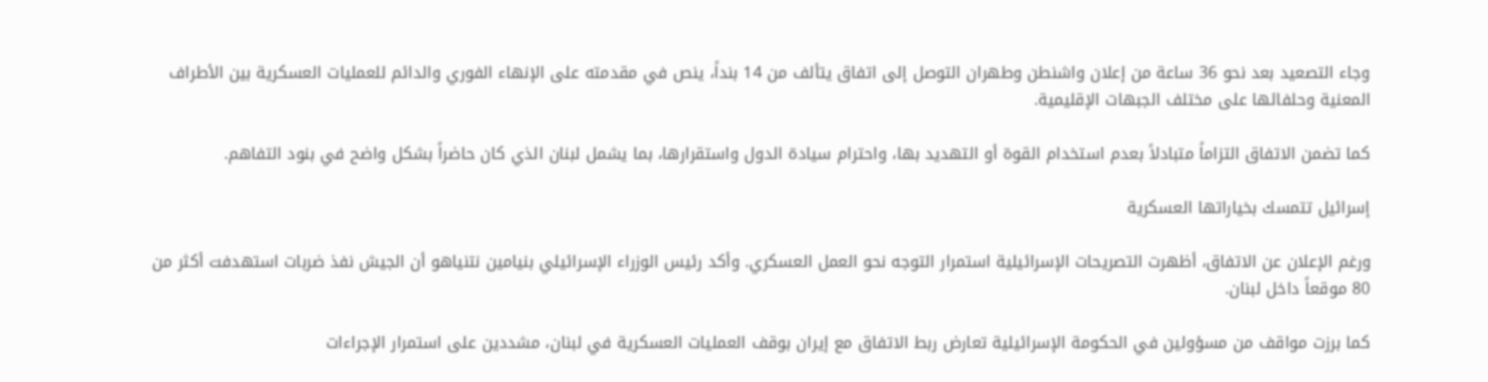وجاء التصعيد بعد نحو 36 ساعة من إعلان واشنطن وطهران التوصل إلى اتفاق يتألف من 14 بنداً، ينص في مقدمته على الإنهاء الفوري والدائم للعمليات العسكرية بين الأطراف المعنية وحلفائها على مختلف الجبهات الإقليمية.

كما تضمن الاتفاق التزاماً متبادلاً بعدم استخدام القوة أو التهديد بها، واحترام سيادة الدول واستقرارها، بما يشمل لبنان الذي كان حاضراً بشكل واضح في بنود التفاهم.

إسرائيل تتمسك بخياراتها العسكرية

ورغم الإعلان عن الاتفاق، أظهرت التصريحات الإسرائيلية استمرار التوجه نحو العمل العسكري. وأكد رئيس الوزراء الإسرائيلي بنيامين نتنياهو أن الجيش نفذ ضربات استهدفت أكثر من 80 موقعاً داخل لبنان.

كما برزت مواقف من مسؤولين في الحكومة الإسرائيلية تعارض ربط الاتفاق مع إيران بوقف العمليات العسكرية في لبنان، مشددين على استمرار الإجراءات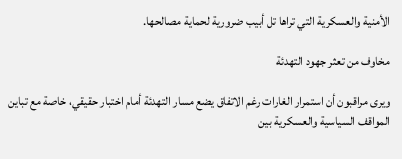الأمنية والعسكرية التي تراها تل أبيب ضرورية لحماية مصالحها.

مخاوف من تعثر جهود التهدئة

ويرى مراقبون أن استمرار الغارات رغم الاتفاق يضع مسار التهدئة أمام اختبار حقيقي، خاصة مع تباين المواقف السياسية والعسكرية بين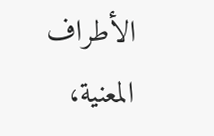الأطراف المعنية،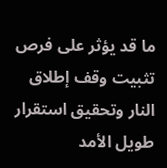ما قد يؤثر على فرص تثبيت وقف إطلاق النار وتحقيق استقرار طويل الأمد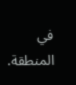في المنطقة.